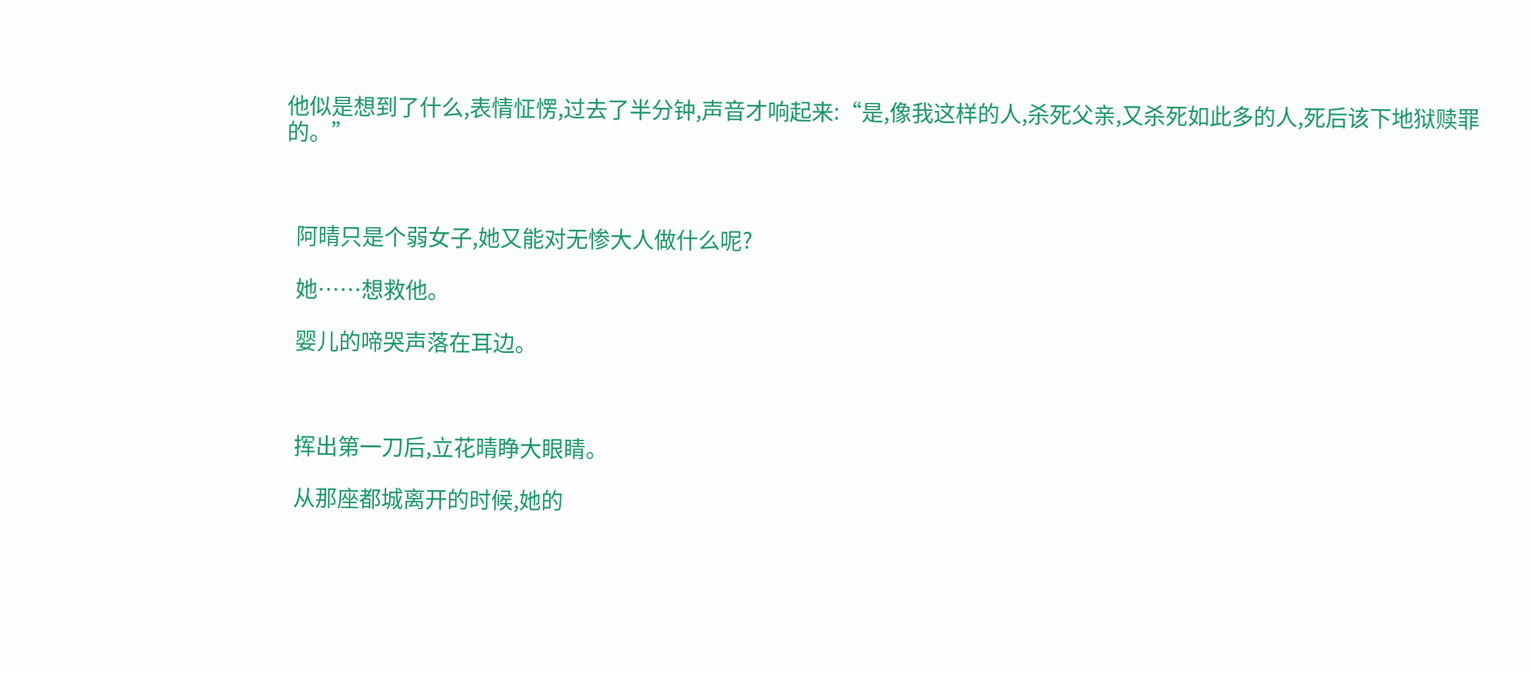他似是想到了什么,表情怔愣,过去了半分钟,声音才响起来:“是,像我这样的人,杀死父亲,又杀死如此多的人,死后该下地狱赎罪的。”



  阿晴只是个弱女子,她又能对无惨大人做什么呢?

  她……想救他。

  婴儿的啼哭声落在耳边。



  挥出第一刀后,立花晴睁大眼睛。

  从那座都城离开的时候,她的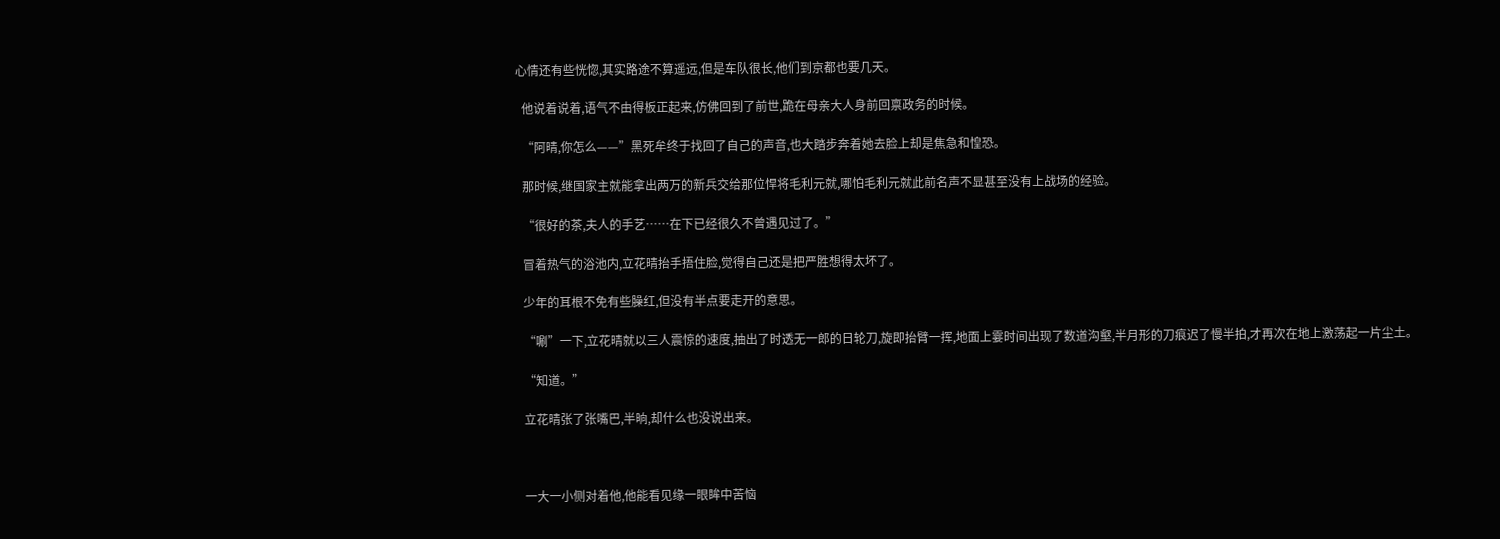心情还有些恍惚,其实路途不算遥远,但是车队很长,他们到京都也要几天。

  他说着说着,语气不由得板正起来,仿佛回到了前世,跪在母亲大人身前回禀政务的时候。

  “阿晴,你怎么——”黑死牟终于找回了自己的声音,也大踏步奔着她去脸上却是焦急和惶恐。

  那时候,继国家主就能拿出两万的新兵交给那位悍将毛利元就,哪怕毛利元就此前名声不显甚至没有上战场的经验。

  “很好的茶,夫人的手艺……在下已经很久不曾遇见过了。”

  冒着热气的浴池内,立花晴抬手捂住脸,觉得自己还是把严胜想得太坏了。

  少年的耳根不免有些臊红,但没有半点要走开的意思。

  “唰”一下,立花晴就以三人震惊的速度,抽出了时透无一郎的日轮刀,旋即抬臂一挥,地面上霎时间出现了数道沟壑,半月形的刀痕迟了慢半拍,才再次在地上激荡起一片尘土。

  “知道。”

  立花晴张了张嘴巴,半晌,却什么也没说出来。



  一大一小侧对着他,他能看见缘一眼眸中苦恼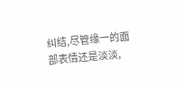纠结,尽管缘一的面部表情还是淡淡,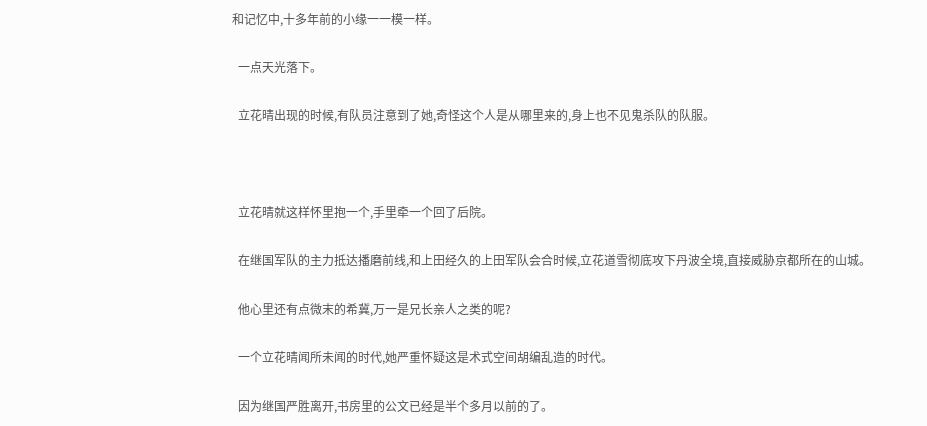和记忆中,十多年前的小缘一一模一样。

  一点天光落下。

  立花晴出现的时候,有队员注意到了她,奇怪这个人是从哪里来的,身上也不见鬼杀队的队服。



  立花晴就这样怀里抱一个,手里牵一个回了后院。

  在继国军队的主力抵达播磨前线,和上田经久的上田军队会合时候,立花道雪彻底攻下丹波全境,直接威胁京都所在的山城。

  他心里还有点微末的希冀,万一是兄长亲人之类的呢?

  一个立花晴闻所未闻的时代,她严重怀疑这是术式空间胡编乱造的时代。

  因为继国严胜离开,书房里的公文已经是半个多月以前的了。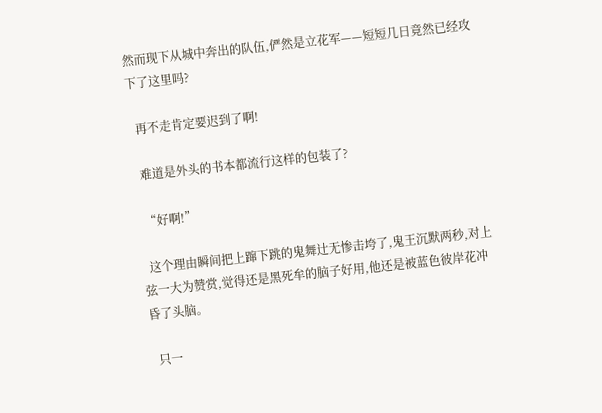然而现下从城中奔出的队伍,俨然是立花军——短短几日竟然已经攻下了这里吗?

  再不走肯定要迟到了啊!

  难道是外头的书本都流行这样的包装了?

  “好啊!”

  这个理由瞬间把上蹿下跳的鬼舞辻无惨击垮了,鬼王沉默两秒,对上弦一大为赞赏,觉得还是黑死牟的脑子好用,他还是被蓝色彼岸花冲昏了头脑。

  只一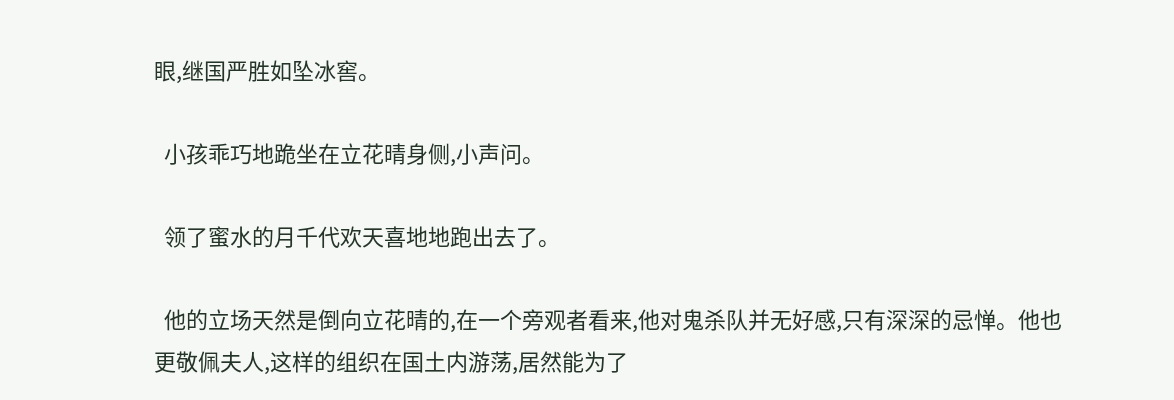眼,继国严胜如坠冰窖。

  小孩乖巧地跪坐在立花晴身侧,小声问。

  领了蜜水的月千代欢天喜地地跑出去了。

  他的立场天然是倒向立花晴的,在一个旁观者看来,他对鬼杀队并无好感,只有深深的忌惮。他也更敬佩夫人,这样的组织在国土内游荡,居然能为了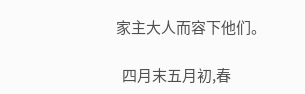家主大人而容下他们。

  四月末五月初,春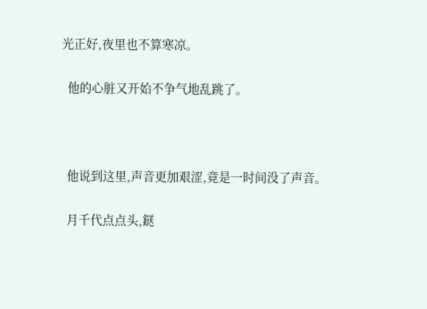光正好,夜里也不算寒凉。

  他的心脏又开始不争气地乱跳了。



  他说到这里,声音更加艰涩,竟是一时间没了声音。

  月千代点点头,鎹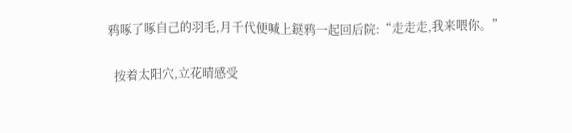鸦啄了啄自己的羽毛,月千代便喊上鎹鸦一起回后院:“走走走,我来喂你。”

  按着太阳穴,立花晴感受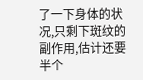了一下身体的状况,只剩下斑纹的副作用,估计还要半个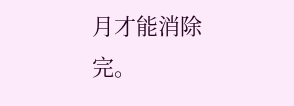月才能消除完。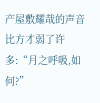产屋敷耀哉的声音比方才弱了许多:“月之呼吸,如何?”